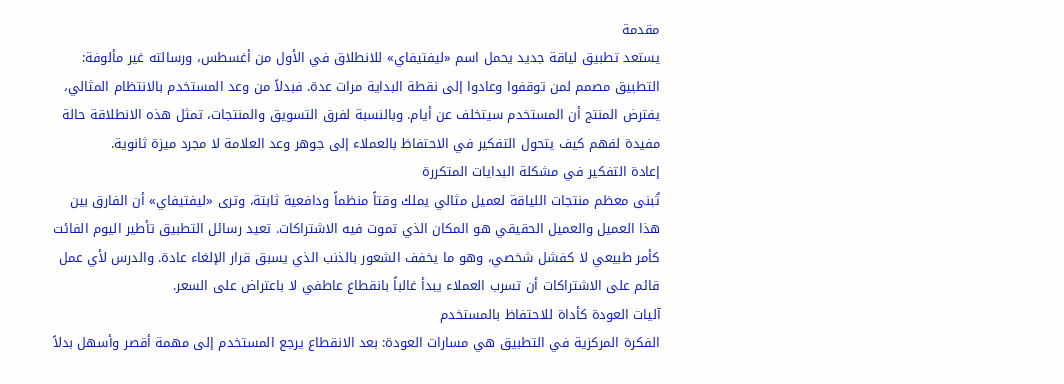مقدمة
يستعد تطبيق لياقة جديد يحمل اسم «ليفتيفاي» للانطلاق في الأول من أغسطس، ورسالته غير مألوفة: التطبيق مصمم لمن توقفوا وعادوا إلى نقطة البداية مرات عدة. فبدلاً من وعد المستخدم بالانتظام المثالي، يفترض المنتج أن المستخدم سيتخلف عن أيام. وبالنسبة لفرق التسويق والمنتجات، تمثل هذه الانطلاقة حالة مفيدة لفهم كيف يتحول التفكير في الاحتفاظ بالعملاء إلى جوهر وعد العلامة لا مجرد ميزة ثانوية.
إعادة التفكير في مشكلة البدايات المتكررة
تُبنى معظم منتجات اللياقة لعميل مثالي يملك وقتاً منظماً ودافعية ثابتة، وترى «ليفتيفاي» أن الفارق بين هذا العميل والعميل الحقيقي هو المكان الذي تموت فيه الاشتراكات. تعيد رسائل التطبيق تأطير اليوم الفائت كأمر طبيعي لا كفشل شخصي، وهو ما يخفف الشعور بالذنب الذي يسبق قرار الإلغاء عادة. والدرس لأي عمل قائم على الاشتراكات أن تسرب العملاء يبدأ غالباً بانقطاع عاطفي لا باعتراض على السعر.
آليات العودة كأداة للاحتفاظ بالمستخدم
الفكرة المركزية في التطبيق هي مسارات العودة: بعد الانقطاع يرجع المستخدم إلى مهمة أقصر وأسهل بدلاً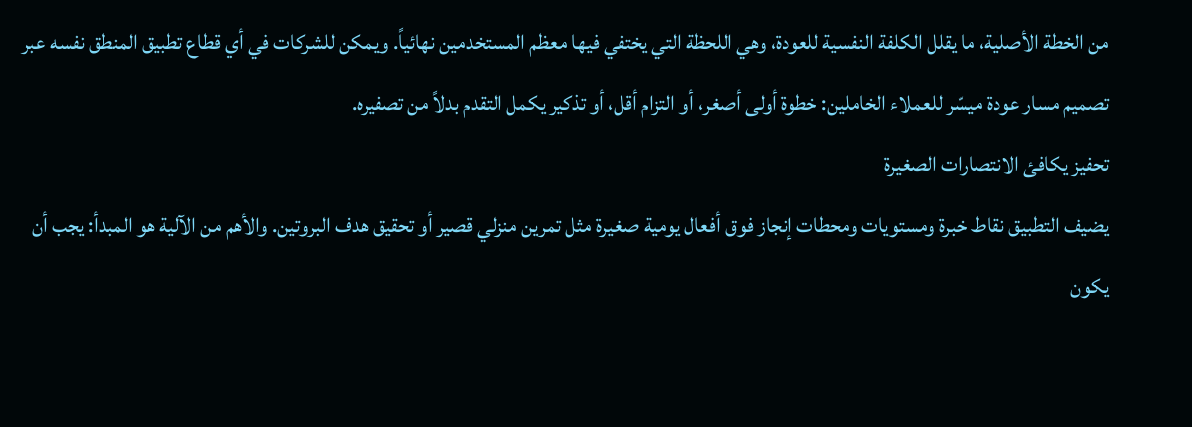من الخطة الأصلية، ما يقلل الكلفة النفسية للعودة، وهي اللحظة التي يختفي فيها معظم المستخدمين نهائياً. ويمكن للشركات في أي قطاع تطبيق المنطق نفسه عبر تصميم مسار عودة ميسّر للعملاء الخاملين: خطوة أولى أصغر، أو التزام أقل، أو تذكير يكمل التقدم بدلاً من تصفيره.
تحفيز يكافئ الانتصارات الصغيرة
يضيف التطبيق نقاط خبرة ومستويات ومحطات إنجاز فوق أفعال يومية صغيرة مثل تمرين منزلي قصير أو تحقيق هدف البروتين. والأهم من الآلية هو المبدأ: يجب أن يكون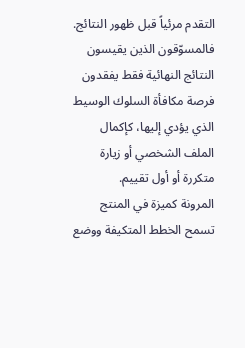التقدم مرئياً قبل ظهور النتائج. فالمسوّقون الذين يقيسون النتائج النهائية فقط يفقدون فرصة مكافأة السلوك الوسيط الذي يؤدي إليها، كإكمال الملف الشخصي أو زيارة متكررة أو أول تقييم.
المرونة كميزة في المنتج
تسمح الخطط المتكيفة ووضع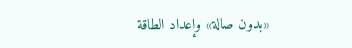«بدون صالة» وإعداد الطاقة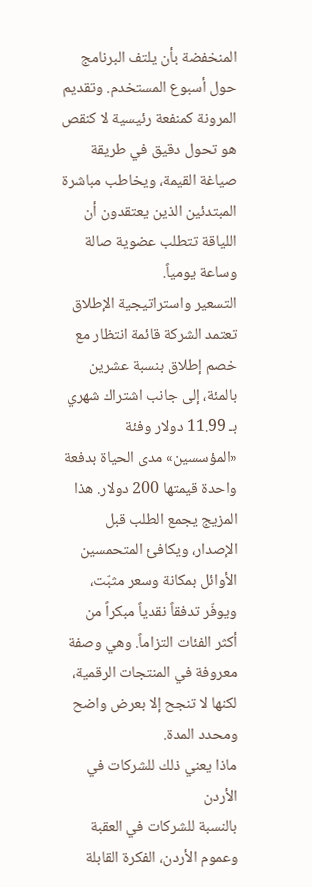المنخفضة بأن يلتف البرنامج حول أسبوع المستخدم. وتقديم المرونة كمنفعة رئيسية لا كنقص هو تحول دقيق في طريقة صياغة القيمة، ويخاطب مباشرة المبتدئين الذين يعتقدون أن اللياقة تتطلب عضوية صالة وساعة يومياً.
التسعير واستراتيجية الإطلاق
تعتمد الشركة قائمة انتظار مع خصم إطلاق بنسبة عشرين بالمئة، إلى جانب اشتراك شهري بـ 11.99 دولار وفئة «المؤسسين» مدى الحياة بدفعة واحدة قيمتها 200 دولار. هذا المزيج يجمع الطلب قبل الإصدار، ويكافئ المتحمسين الأوائل بمكانة وسعر مثبّت، ويوفّر تدفقاً نقدياً مبكراً من أكثر الفئات التزاماً. وهي وصفة معروفة في المنتجات الرقمية، لكنها لا تنجح إلا بعرض واضح ومحدد المدة.
ماذا يعني ذلك للشركات في الأردن
بالنسبة للشركات في العقبة وعموم الأردن، الفكرة القابلة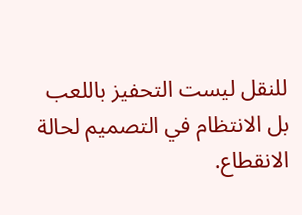للنقل ليست التحفيز باللعب بل الانتظام في التصميم لحالة الانقطاع.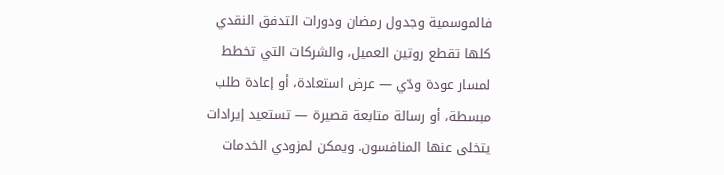فالموسمية وجدول رمضان ودورات التدفق النقدي كلها تقطع روتين العميل، والشركات التي تخطط لمسار عودة ودّي — عرض استعادة، أو إعادة طلب مبسطة، أو رسالة متابعة قصيرة — تستعيد إيرادات يتخلى عنها المنافسون. ويمكن لمزودي الخدمات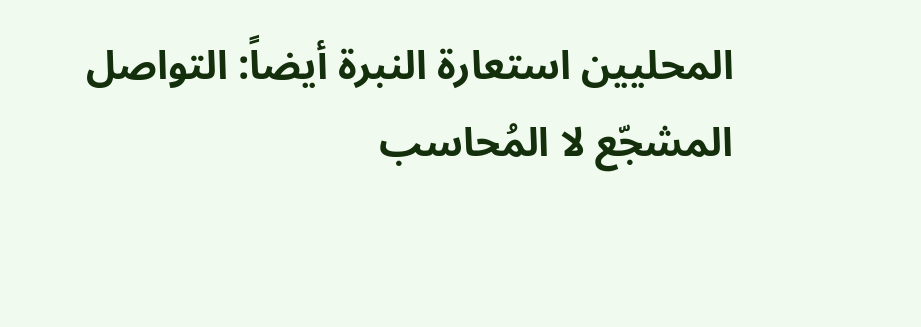المحليين استعارة النبرة أيضاً: التواصل المشجّع لا المُحاسب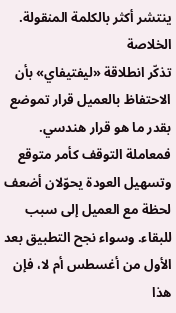ينتشر أكثر بالكلمة المنقولة.
الخلاصة
تذكّر انطلاقة «ليفتيفاي» بأن الاحتفاظ بالعميل قرار تموضع بقدر ما هو قرار هندسي. فمعاملة التوقف كأمر متوقع وتسهيل العودة يحوّلان أضعف لحظة مع العميل إلى سبب للبقاء. وسواء نجح التطبيق بعد الأول من أغسطس أم لا، فإن هذا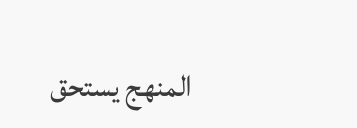المنهج يستحق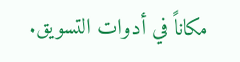مكاناً في أدوات التسويق.